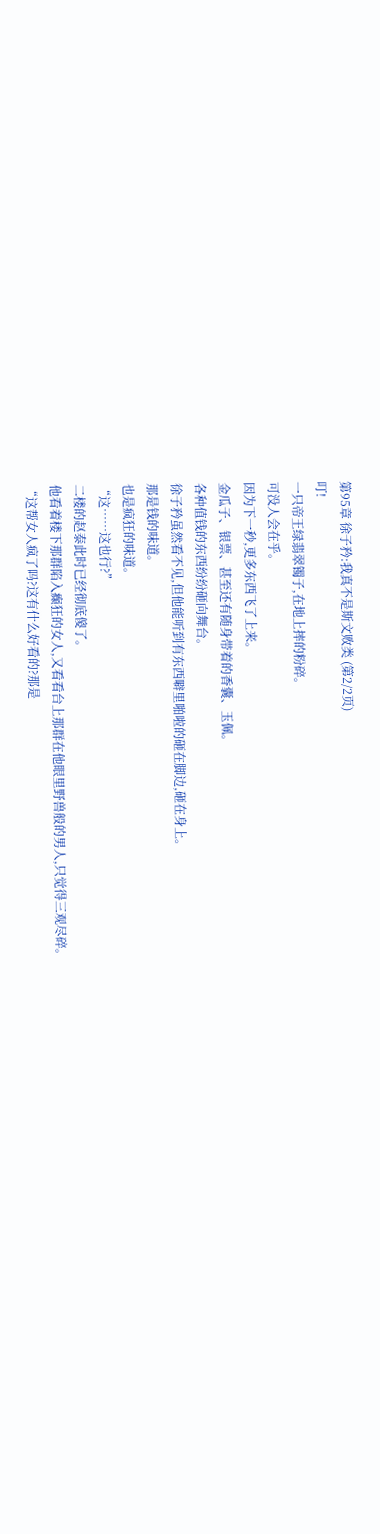第95章 徐子矜:我真不是斯文败类 (第2/2页)
叮!
一只帝王绿翡翠镯子,在地上摔的粉碎。
可没人会在乎。
因为下一秒,更多东西飞了上来。
金瓜子、银票、甚至还有随身带着的香囊、玉佩。
各种值钱的东西纷纷砸向舞台。
徐子矜虽然看不见,但他能听到有东西噼里啪啦的砸在脚边,砸在身上。
那是钱的味道。
也是疯狂的味道。
“这……这也行?”
二楼的赵泰此时已经彻底傻了。
他看着楼下那群陷入癫狂的女人,又看看台上那群在他眼里野兽般的男人,只觉得三观尽碎。
“这帮女人疯了吗?这有什么好看的?那是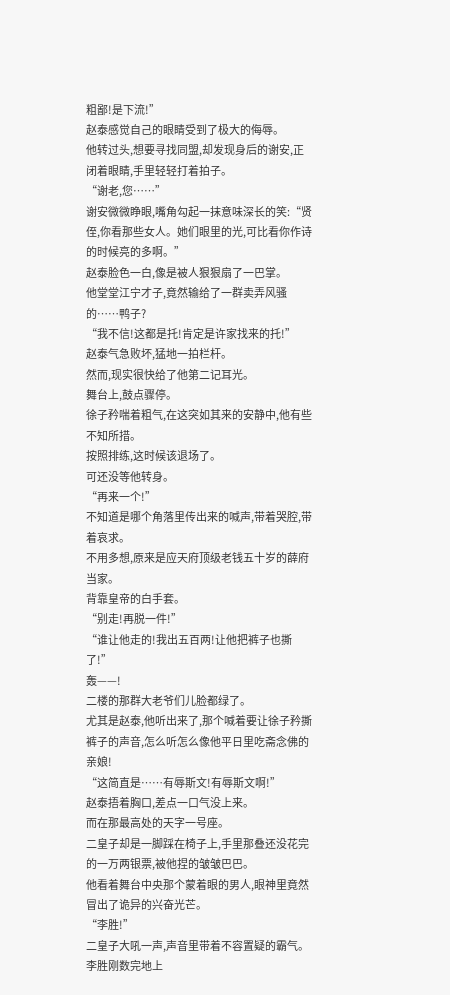粗鄙!是下流!”
赵泰感觉自己的眼睛受到了极大的侮辱。
他转过头,想要寻找同盟,却发现身后的谢安,正闭着眼睛,手里轻轻打着拍子。
“谢老,您……”
谢安微微睁眼,嘴角勾起一抹意味深长的笑:“贤侄,你看那些女人。她们眼里的光,可比看你作诗的时候亮的多啊。”
赵泰脸色一白,像是被人狠狠扇了一巴掌。
他堂堂江宁才子,竟然输给了一群卖弄风骚的……鸭子?
“我不信!这都是托!肯定是许家找来的托!”
赵泰气急败坏,猛地一拍栏杆。
然而,现实很快给了他第二记耳光。
舞台上,鼓点骤停。
徐子矜喘着粗气,在这突如其来的安静中,他有些不知所措。
按照排练,这时候该退场了。
可还没等他转身。
“再来一个!”
不知道是哪个角落里传出来的喊声,带着哭腔,带着哀求。
不用多想,原来是应天府顶级老钱五十岁的薛府当家。
背靠皇帝的白手套。
“别走!再脱一件!”
“谁让他走的!我出五百两!让他把裤子也撕了!”
轰——!
二楼的那群大老爷们儿脸都绿了。
尤其是赵泰,他听出来了,那个喊着要让徐子矜撕裤子的声音,怎么听怎么像他平日里吃斋念佛的亲娘!
“这简直是……有辱斯文!有辱斯文啊!”
赵泰捂着胸口,差点一口气没上来。
而在那最高处的天字一号座。
二皇子却是一脚踩在椅子上,手里那叠还没花完的一万两银票,被他捏的皱皱巴巴。
他看着舞台中央那个蒙着眼的男人,眼神里竟然冒出了诡异的兴奋光芒。
“李胜!”
二皇子大吼一声,声音里带着不容置疑的霸气。
李胜刚数完地上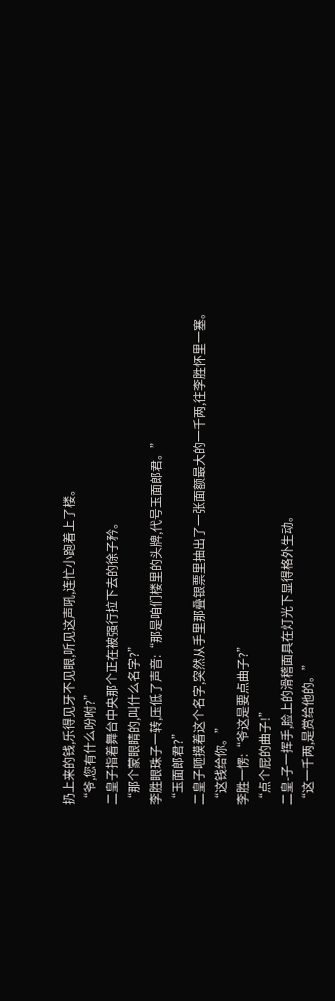扔上来的钱,乐得见牙不见眼,听见这声吼,连忙小跑着上了楼。
“爷,您有什么吩咐?”
二皇子指着舞台中央那个正在被强行拉下去的徐子矜。
“那个蒙眼睛的,叫什么名字?”
李胜眼珠子一转,压低了声音:“那是咱们楼里的头牌,代号玉面郎君。”
“玉面郎君?”
二皇子咂摸着这个名字,突然从手里那叠银票里抽出了一张面额最大的一千两,往李胜怀里一塞。
“这钱给你。”
李胜一愣:“爷这是要点曲子?”
“点个屁的曲子!”
二皇-子一挥手,脸上的滑稽面具在灯光下显得格外生动。
“这一千两,是赏给他的。”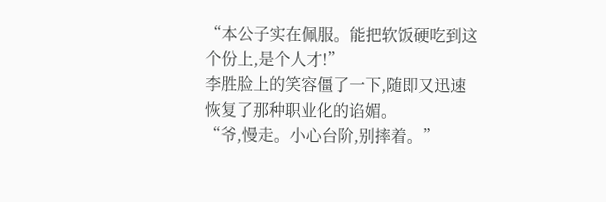“本公子实在佩服。能把软饭硬吃到这个份上,是个人才!”
李胜脸上的笑容僵了一下,随即又迅速恢复了那种职业化的谄媚。
“爷,慢走。小心台阶,别摔着。”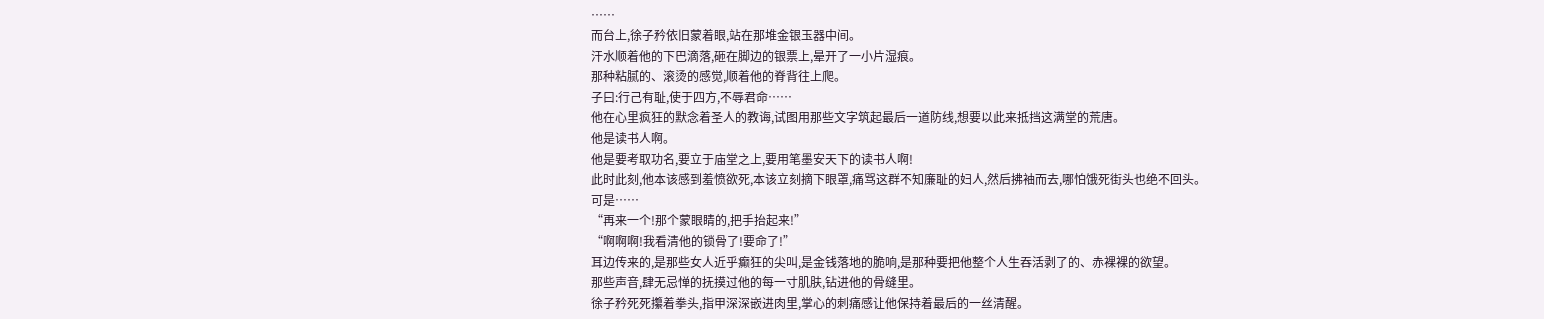……
而台上,徐子矜依旧蒙着眼,站在那堆金银玉器中间。
汗水顺着他的下巴滴落,砸在脚边的银票上,晕开了一小片湿痕。
那种粘腻的、滚烫的感觉,顺着他的脊背往上爬。
子曰:行己有耻,使于四方,不辱君命……
他在心里疯狂的默念着圣人的教诲,试图用那些文字筑起最后一道防线,想要以此来抵挡这满堂的荒唐。
他是读书人啊。
他是要考取功名,要立于庙堂之上,要用笔墨安天下的读书人啊!
此时此刻,他本该感到羞愤欲死,本该立刻摘下眼罩,痛骂这群不知廉耻的妇人,然后拂袖而去,哪怕饿死街头也绝不回头。
可是……
“再来一个!那个蒙眼睛的,把手抬起来!”
“啊啊啊!我看清他的锁骨了!要命了!”
耳边传来的,是那些女人近乎癫狂的尖叫,是金钱落地的脆响,是那种要把他整个人生吞活剥了的、赤裸裸的欲望。
那些声音,肆无忌惮的抚摸过他的每一寸肌肤,钻进他的骨缝里。
徐子矜死死攥着拳头,指甲深深嵌进肉里,掌心的刺痛感让他保持着最后的一丝清醒。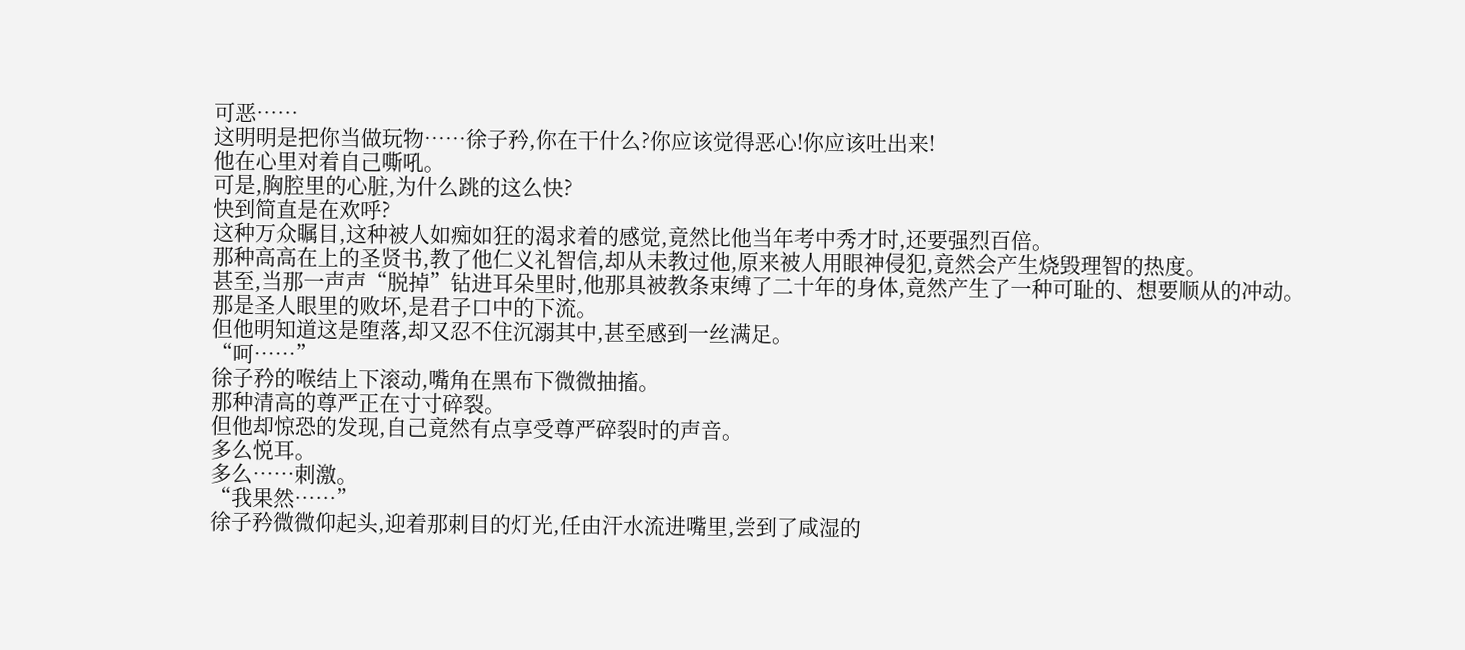可恶……
这明明是把你当做玩物……徐子矜,你在干什么?你应该觉得恶心!你应该吐出来!
他在心里对着自己嘶吼。
可是,胸腔里的心脏,为什么跳的这么快?
快到简直是在欢呼?
这种万众瞩目,这种被人如痴如狂的渴求着的感觉,竟然比他当年考中秀才时,还要强烈百倍。
那种高高在上的圣贤书,教了他仁义礼智信,却从未教过他,原来被人用眼神侵犯,竟然会产生烧毁理智的热度。
甚至,当那一声声“脱掉”钻进耳朵里时,他那具被教条束缚了二十年的身体,竟然产生了一种可耻的、想要顺从的冲动。
那是圣人眼里的败坏,是君子口中的下流。
但他明知道这是堕落,却又忍不住沉溺其中,甚至感到一丝满足。
“呵……”
徐子矜的喉结上下滚动,嘴角在黑布下微微抽搐。
那种清高的尊严正在寸寸碎裂。
但他却惊恐的发现,自己竟然有点享受尊严碎裂时的声音。
多么悦耳。
多么……刺激。
“我果然……”
徐子矜微微仰起头,迎着那刺目的灯光,任由汗水流进嘴里,尝到了咸湿的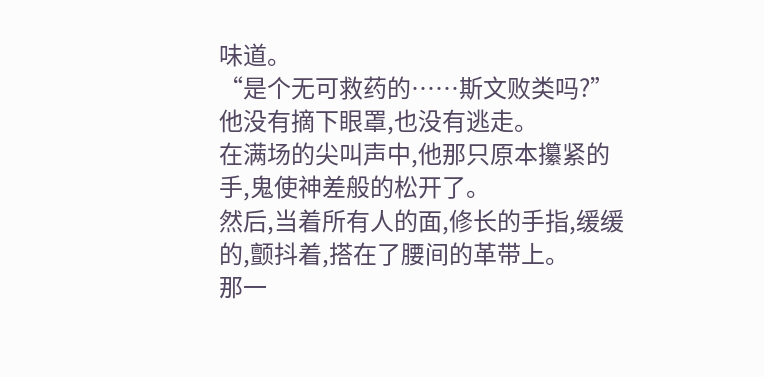味道。
“是个无可救药的……斯文败类吗?”
他没有摘下眼罩,也没有逃走。
在满场的尖叫声中,他那只原本攥紧的手,鬼使神差般的松开了。
然后,当着所有人的面,修长的手指,缓缓的,颤抖着,搭在了腰间的革带上。
那一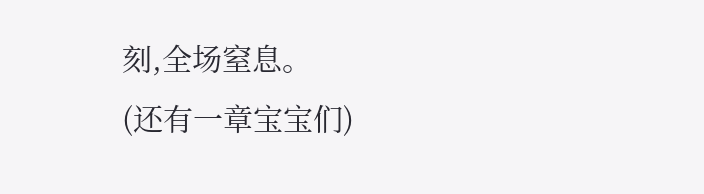刻,全场窒息。
(还有一章宝宝们)